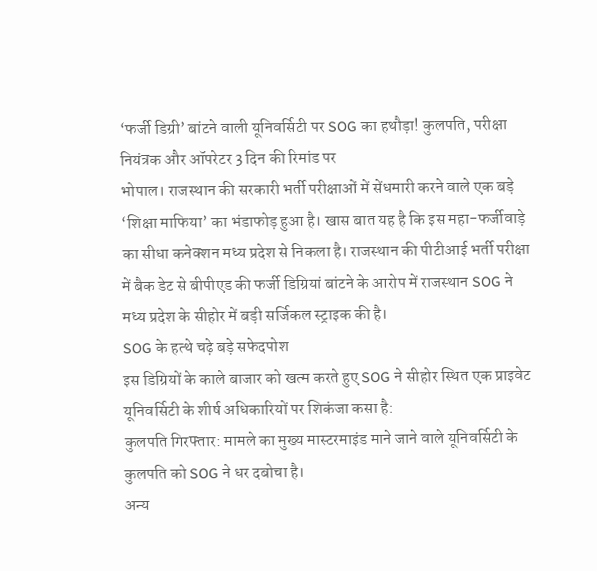‘फर्जी डिग्री’ बांटने वाली यूनिवर्सिटी पर SOG का हथौड़ा! कुलपति, परीक्षा नियंत्रक और ऑपरेटर 3 दिन की रिमांड पर
भोपाल। राजस्थान की सरकारी भर्ती परीक्षाओं में सेंधमारी करने वाले एक बड़े ‘शिक्षा माफिया’ का भंडाफोड़ हुआ है। खास बात यह है कि इस महा-फर्जीवाड़े का सीधा कनेक्शन मध्य प्रदेश से निकला है। राजस्थान की पीटीआई भर्ती परीक्षा में बैक डेट से बीपीएड की फर्जी डिग्रियां बांटने के आरोप में राजस्थान SOG ने मध्य प्रदेश के सीहोर में बड़ी सर्जिकल स्ट्राइक की है।
SOG के हत्थे चढ़े बड़े सफेदपोश
इस डिग्रियों के काले बाजार को खत्म करते हुए SOG ने सीहोर स्थित एक प्राइवेट यूनिवर्सिटी के शीर्ष अधिकारियों पर शिकंजा कसा है:
कुलपति गिरफ्तार: मामले का मुख्य मास्टरमाइंड माने जाने वाले यूनिवर्सिटी के कुलपति को SOG ने धर दबोचा है।
अन्य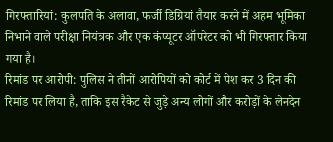गिरफ्तारियां: कुलपति के अलावा, फर्जी डिग्रियां तैयार करने में अहम भूमिका निभाने वाले परीक्षा नियंत्रक और एक कंप्यूटर ऑपरेटर को भी गिरफ्तार किया गया है।
रिमांड पर आरोपी: पुलिस ने तीनों आरोपियों को कोर्ट में पेश कर 3 दिन की रिमांड पर लिया है, ताकि इस रैकेट से जुड़े अन्य लोगों और करोड़ों के लेनदेन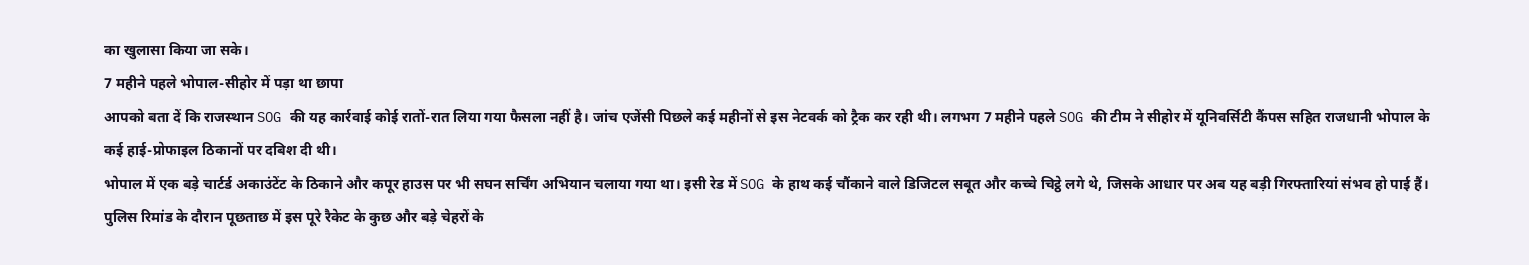का खुलासा किया जा सके।
7 महीने पहले भोपाल-सीहोर में पड़ा था छापा
आपको बता दें कि राजस्थान SOG की यह कार्रवाई कोई रातों-रात लिया गया फैसला नहीं है। जांच एजेंसी पिछले कई महीनों से इस नेटवर्क को ट्रैक कर रही थी। लगभग 7 महीने पहले SOG की टीम ने सीहोर में यूनिवर्सिटी कैंपस सहित राजधानी भोपाल के कई हाई-प्रोफाइल ठिकानों पर दबिश दी थी।
भोपाल में एक बड़े चार्टर्ड अकाउंटेंट के ठिकाने और कपूर हाउस पर भी सघन सर्चिंग अभियान चलाया गया था। इसी रेड में SOG के हाथ कई चौंकाने वाले डिजिटल सबूत और कच्चे चिट्ठे लगे थे, जिसके आधार पर अब यह बड़ी गिरफ्तारियां संभव हो पाई हैं।
पुलिस रिमांड के दौरान पूछताछ में इस पूरे रैकेट के कुछ और बड़े चेहरों के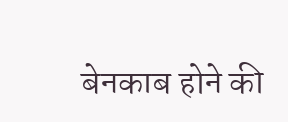बेनकाब होने की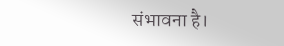संभावना है।